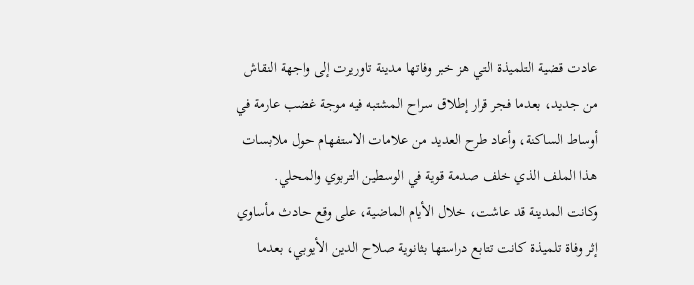عادت قضية التلميذة التي هز خبر وفاتها مدينة تاوريرت إلى واجهة النقاش من جديد، بعدما فجر قرار إطلاق سراح المشتبه فيه موجة غضب عارمة في أوساط الساكنة، وأعاد طرح العديد من علامات الاستفهام حول ملابسات هذا الملف الذي خلف صدمة قوية في الوسطين التربوي والمحلي.
وكانت المدينة قد عاشت، خلال الأيام الماضية، على وقع حادث مأساوي إثر وفاة تلميذة كانت تتابع دراستها بثانوية صلاح الدين الأيوبي، بعدما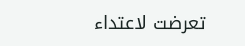تعرضت لاعتداء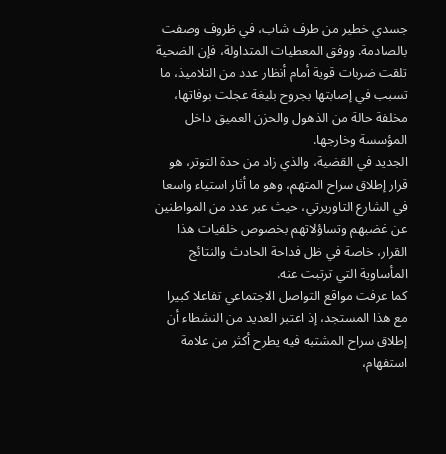جسدي خطير من طرف شاب، في ظروف وصفت بالصادمة. ووفق المعطيات المتداولة، فإن الضحية تلقت ضربات قوية أمام أنظار عدد من التلاميذ، ما تسبب في إصابتها بجروح بليغة عجلت بوفاتها، مخلفة حالة من الذهول والحزن العميق داخل المؤسسة وخارجها.
الجديد في القضية، والذي زاد من حدة التوتر، هو قرار إطلاق سراح المتهم، وهو ما أثار استياء واسعا في الشارع التاوريرتي، حيث عبر عدد من المواطنين عن غضبهم وتساؤلاتهم بخصوص خلفيات هذا القرار، خاصة في ظل فداحة الحادث والنتائج المأساوية التي ترتبت عنه.
كما عرفت مواقع التواصل الاجتماعي تفاعلا كبيرا مع هذا المستجد، إذ اعتبر العديد من النشطاء أن إطلاق سراح المشتبه فيه يطرح أكثر من علامة استفهام،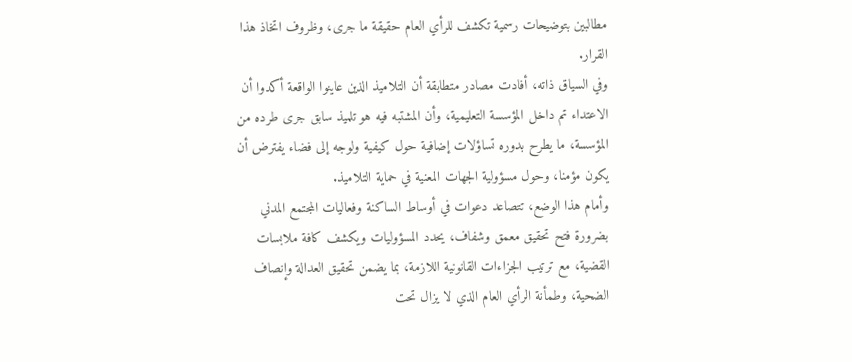مطالبين بتوضيحات رسمية تكشف للرأي العام حقيقة ما جرى، وظروف اتخاذ هذا القرار.
وفي السياق ذاته، أفادت مصادر متطابقة أن التلاميذ الذين عاينوا الواقعة أكدوا أن الاعتداء تم داخل المؤسسة التعليمية، وأن المشتبه فيه هو تلميذ سابق جرى طرده من المؤسسة، ما يطرح بدوره تساؤلات إضافية حول كيفية ولوجه إلى فضاء يفترض أن يكون مؤمنا، وحول مسؤولية الجهات المعنية في حماية التلاميذ.
وأمام هذا الوضع، تتصاعد دعوات في أوساط الساكنة وفعاليات المجتمع المدني بضرورة فتح تحقيق معمق وشفاف، يحدد المسؤوليات ويكشف كافة ملابسات القضية، مع ترتيب الجزاءات القانونية اللازمة، بما يضمن تحقيق العدالة وإنصاف الضحية، وطمأنة الرأي العام الذي لا يزال تحت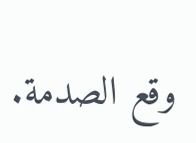وقع الصدمة.